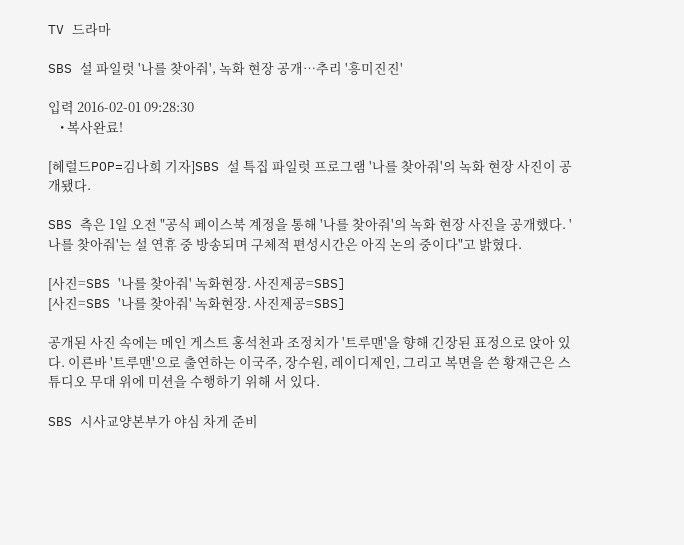TV 드라마

SBS 설 파일럿 '나를 찾아줘', 녹화 현장 공개…추리 '흥미진진'

입력 2016-02-01 09:28:30
    • 복사완료!

[헤럴드POP=김나희 기자]SBS 설 특집 파일럿 프로그램 '나를 찾아줘'의 녹화 현장 사진이 공개됐다.

SBS 측은 1일 오전 "공식 페이스북 계정을 통해 '나를 찾아줘'의 녹화 현장 사진을 공개했다. '나를 찾아줘'는 설 연휴 중 방송되며 구체적 편성시간은 아직 논의 중이다"고 밝혔다.

[사진=SBS '나를 찾아줘' 녹화현장. 사진제공=SBS]
[사진=SBS '나를 찾아줘' 녹화현장. 사진제공=SBS]

공개된 사진 속에는 메인 게스트 홍석천과 조정치가 '트루맨'을 향해 긴장된 표정으로 앉아 있다. 이른바 '트루맨'으로 출연하는 이국주, 장수원, 레이디제인, 그리고 복면을 쓴 황재근은 스튜디오 무대 위에 미션을 수행하기 위해 서 있다.

SBS 시사교양본부가 야심 차게 준비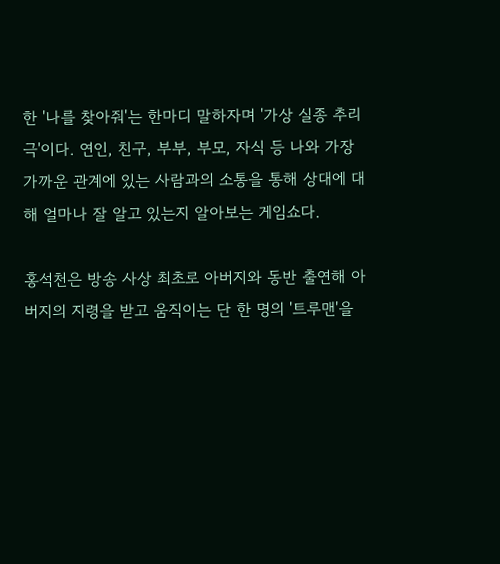한 '나를 찾아줘'는 한마디 말하자며 '가상 실종 추리극'이다. 연인, 친구, 부부, 부모, 자식 등 나와 가장 가까운 관계에 있는 사람과의 소통을 통해 상대에 대해 얼마나 잘 알고 있는지 알아보는 게임쇼다.

홍석천은 방송 사상 최초로 아버지와 동반 출연해 아버지의 지령을 받고 움직이는 단 한 명의 '트루맨'을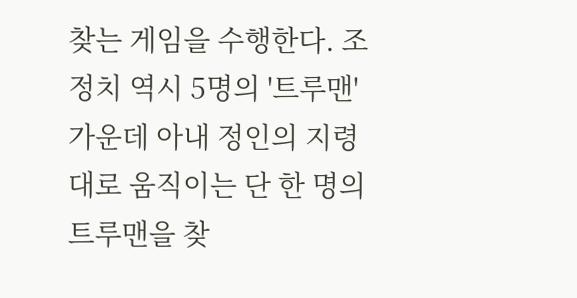찾는 게임을 수행한다. 조정치 역시 5명의 '트루맨' 가운데 아내 정인의 지령대로 움직이는 단 한 명의 트루맨을 찾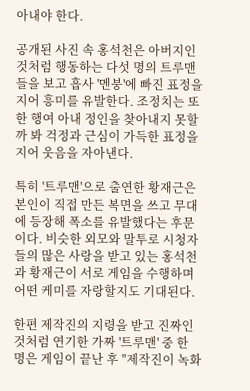아내야 한다.

공개된 사진 속 홍석천은 아버지인 것처럼 행동하는 다섯 명의 트루맨들을 보고 흡사 '멘붕'에 빠진 표정을 지어 흥미를 유발한다. 조정치는 또한 행여 아내 정인을 찾아내지 못할까 봐 걱정과 근심이 가득한 표정을 지어 웃음을 자아낸다.

특히 '트루맨'으로 출연한 황재근은 본인이 직접 만든 복면을 쓰고 무대에 등장해 폭소를 유발했다는 후문이다. 비슷한 외모와 말투로 시청자들의 많은 사랑을 받고 있는 홍석천과 황재근이 서로 게임을 수행하며 어떤 케미를 자랑할지도 기대된다.

한편 제작진의 지령을 받고 진짜인 것처럼 연기한 가짜 '트루맨' 중 한 명은 게임이 끝난 후 "제작진이 녹화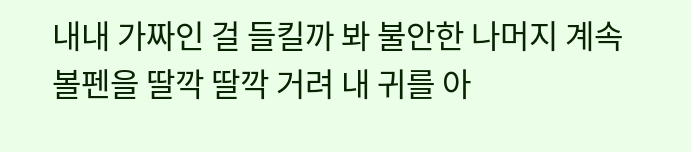내내 가짜인 걸 들킬까 봐 불안한 나머지 계속 볼펜을 딸깍 딸깍 거려 내 귀를 아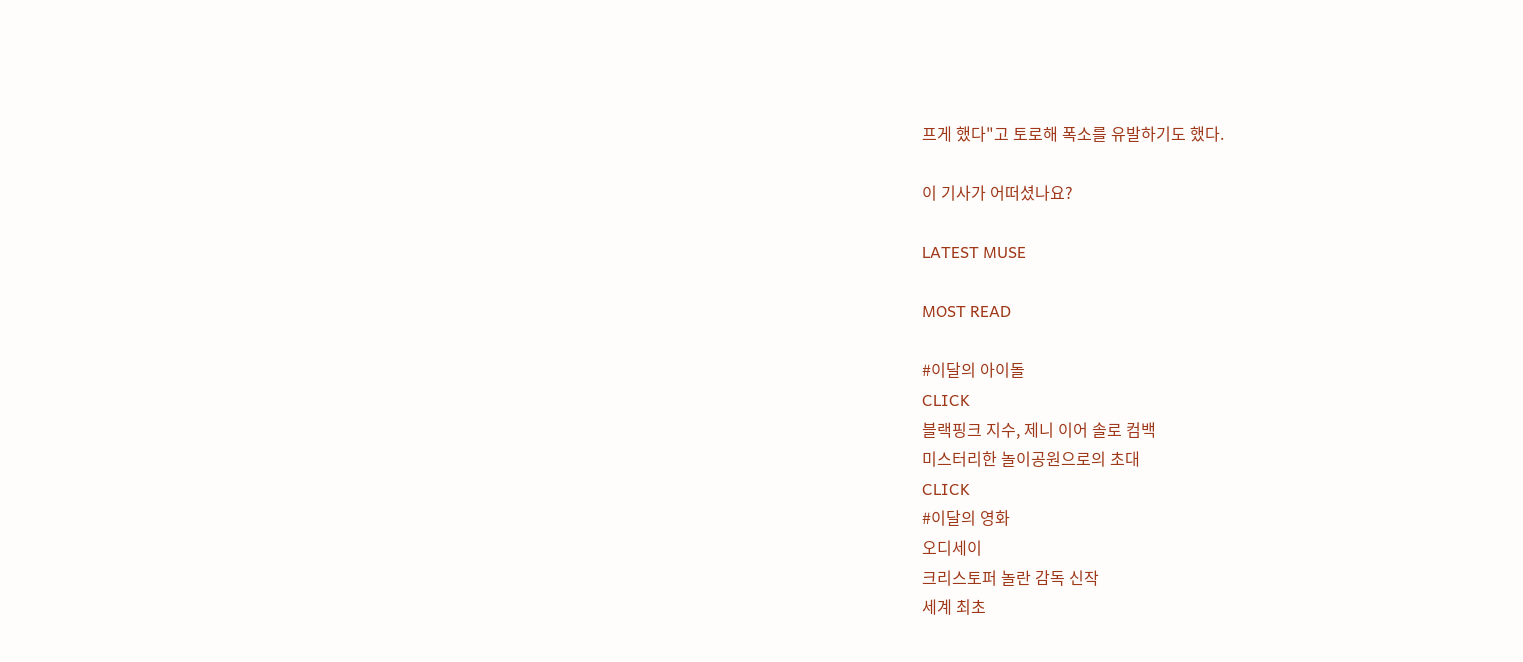프게 했다"고 토로해 폭소를 유발하기도 했다.

이 기사가 어떠셨나요?

LATEST MUSE

MOST READ

#이달의 아이돌
CLICK
블랙핑크 지수, 제니 이어 솔로 컴백
미스터리한 놀이공원으로의 초대
CLICK
#이달의 영화
오디세이
크리스토퍼 놀란 감독 신작
세계 최초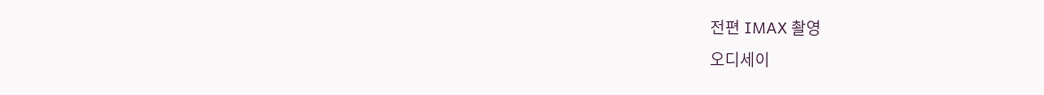전편 IMAX 촬영
오디세이